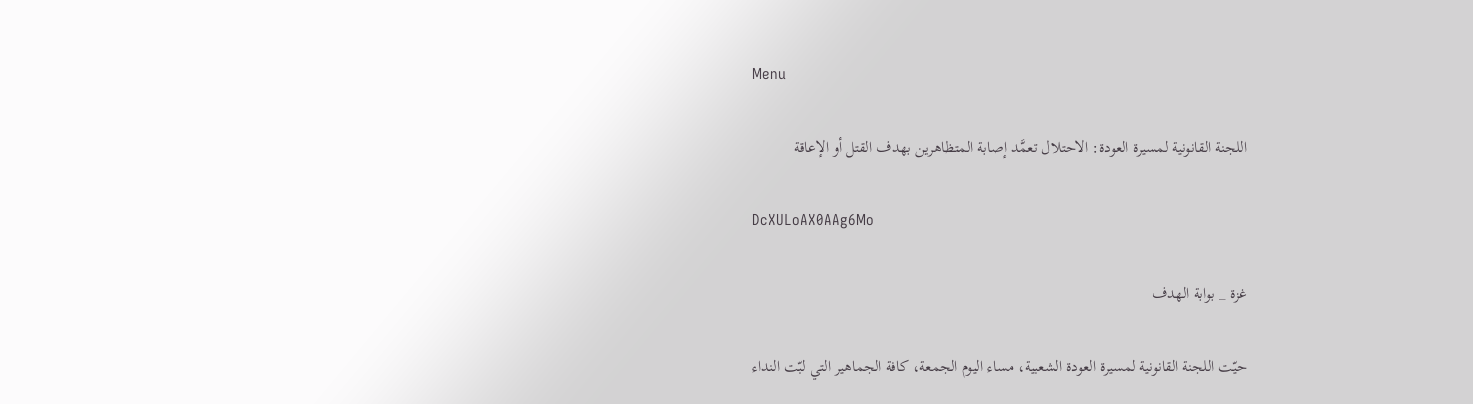Menu

اللجنة القانونية لمسيرة العودة: الاحتلال تعمَّد إصابة المتظاهرين بهدف القتل أو الإعاقة

DcXULoAX0AAg6Mo

غزة _ بوابة الهدف

حيّت اللجنة القانونية لمسيرة العودة الشعبية، مساء اليوم الجمعة، كافة الجماهير التي لبّت النداء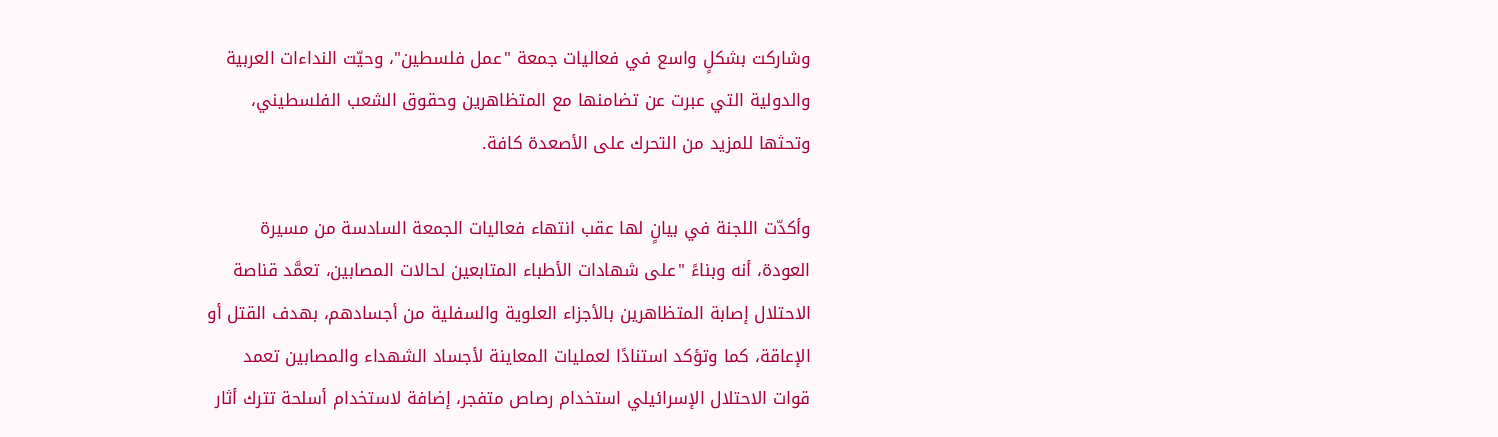وشاركت بشكلٍ واسع في فعاليات جمعة "عمل فلسطين"، وحيّت النداءات العربية والدولية التي عبرت عن تضامنها مع المتظاهرين وحقوق الشعب الفلسطيني، وتحثها للمزيد من التحرك على الأصعدة كافة.

وأكدّت اللجنة في بيانٍ لها عقب انتهاء فعاليات الجمعة السادسة من مسيرة العودة، أنه وبناءً "على شهادات الأطباء المتابعين لحالات المصابين، تعمَّد قناصة الاحتلال إصابة المتظاهرين بالأجزاء العلوية والسفلية من أجسادهم، بهدف القتل أو الإعاقة، كما وتؤكد استنادًا لعمليات المعاينة لأجساد الشهداء والمصابين تعمد قوات الاحتلال الإسرائيلي استخدام رصاص متفجر، إضافة لاستخدام أسلحة تترك أثار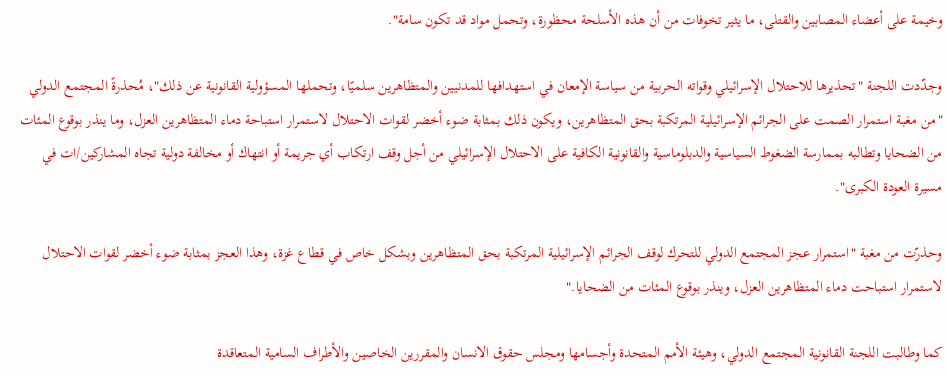وخيمة على أعضاء المصابين والقتلى، ما يثير تخوفات من أن هذه الأسلحة محظورة، وتحمل مواد قد تكون سامة".

وجدّدت اللجنة "تحذيرها للاحتلال الإسرائيلي وقواته الحربية من سياسة الإمعان في استهدافها للمدنيين والمتظاهرين سلميًا، وتحملها المسؤولية القانونية عن ذلك"، مُحذرةً المجتمع الدولي "من مغبة استمرار الصمت على الجرائم الإسرائيلية المرتكبة بحق المتظاهرين، ويكون ذلك بمثابة ضوء أخضر لقوات الاحتلال لاستمرار استباحة دماء المتظاهرين العزل، وما ينذر بوقوع المئات من الضحايا وتطالبه بممارسة الضغوط السياسية والدبلوماسية والقانونية الكافية على الاحتلال الإسرائيلي من أجل وقف ارتكاب أي جريمة أو انتهاك أو مخالفة دولية تجاه المشاركين/ات في مسيرة العودة الكبرى".

وحذرّت من مغبة "استمرار عجز المجتمع الدولي للتحرك لوقف الجرائم الإسرائيلية المرتكبة بحق المتظاهرين وبشكل خاص في قطاع غزة، وهذا العجز بمثابة ضوء أخضر لقوات الاحتلال لاستمرار استباحت دماء المتظاهرين العزل، وينذر بوقوع المئات من الضحايا."

كما وطالبت اللجنة القانونية المجتمع الدولي، وهيئة الأمم المتحدة وأجسامها ومجلس حقوق الانسان والمقررين الخاصين والأطراف السامية المتعاقدة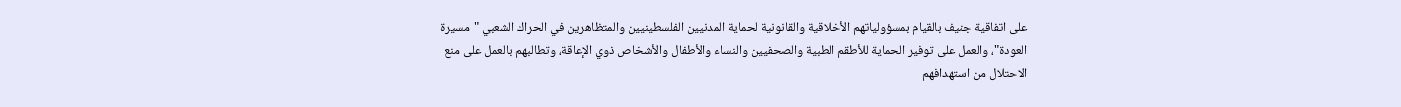على اتفاقية جنيف بالقيام بمسؤولياتهم الأخلاقية والقانونية لحماية المدنيين الفلسطينيين والمتظاهرين في الحراك الشعبي "مسيرة العودة"، والعمل على توفير الحماية للأطقم الطبية والصحفيين والنساء والأطفال والأشخاص ذوي الإعاقة، وتطالبهم بالعمل على منع الاحتلال من استهدافهم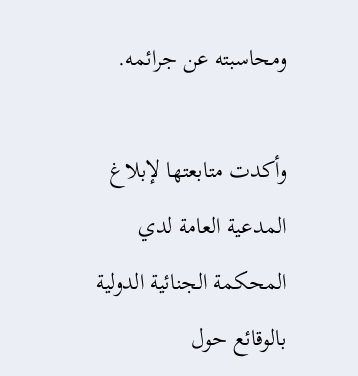ومحاسبته عن جرائمه.

وأكدت متابعتها لإبلاغ المدعية العامة لدي المحكمة الجنائية الدولية بالوقائع حول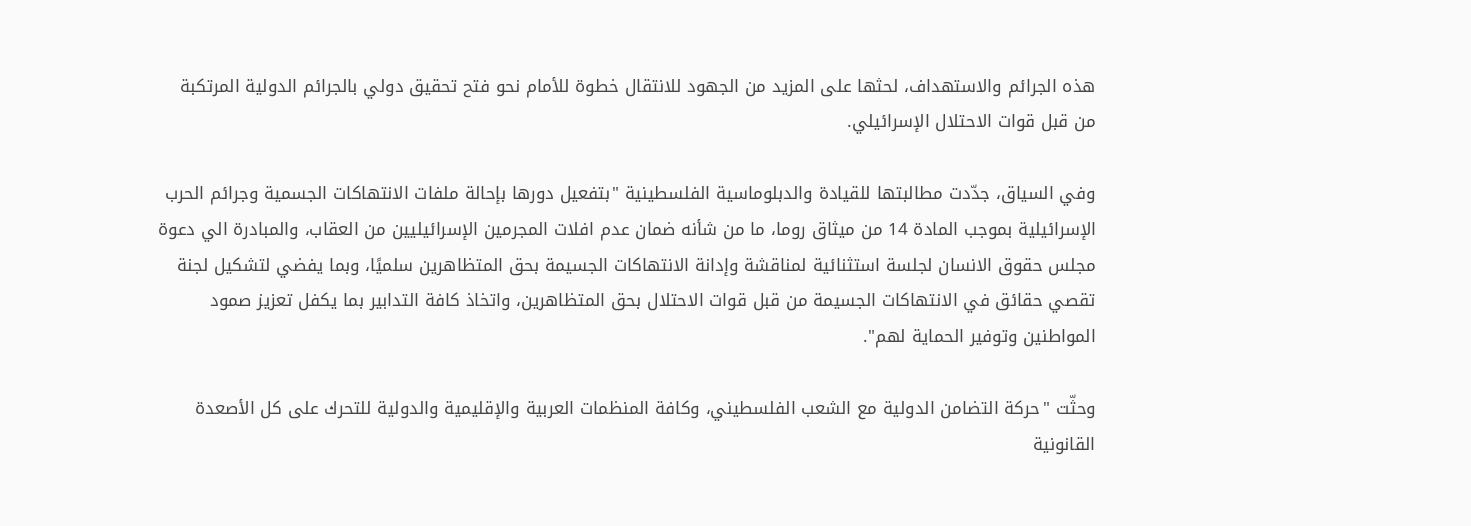هذه الجرائم والاستهداف، لحثها على المزيد من الجهود للانتقال خطوة للأمام نحو فتح تحقيق دولي بالجرائم الدولية المرتكبة من قبل قوات الاحتلال الإسرائيلي.

وفي السياق، جدّدت مطالبتها للقيادة والدبلوماسية الفلسطينية "بتفعيل دورها بإحالة ملفات الانتهاكات الجسمية وجرائم الحرب الإسرائيلية بموجب المادة 14 من ميثاق روما، ما من شأنه ضمان عدم افلات المجرمين الإسرائيليين من العقاب، والمبادرة الي دعوة مجلس حقوق الانسان لجلسة استثنائية لمناقشة وإدانة الانتهاكات الجسيمة بحق المتظاهرين سلميًا، وبما يفضي لتشكيل لجنة تقصي حقائق في الانتهاكات الجسيمة من قبل قوات الاحتلال بحق المتظاهرين، واتخاذ كافة التدابير بما يكفل تعزيز صمود المواطنين وتوفير الحماية لهم".

وحثّت "حركة التضامن الدولية مع الشعب الفلسطيني، وكافة المنظمات العربية والإقليمية والدولية للتحرك على كل الأصعدة القانونية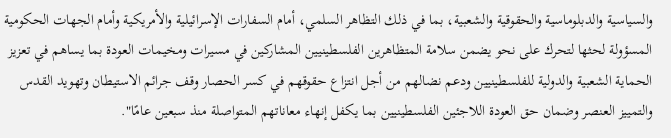والسياسية والدبلوماسية والحقوقية والشعبية، بما في ذلك التظاهر السلمي، أمام السفارات الإسرائيلية والأمريكية وأمام الجهات الحكومية المسؤولة لحثها لتحرك على نحو يضمن سلامة المتظاهرين الفلسطينيين المشاركين في مسيرات ومخيمات العودة بما يساهم في تعزيز الحماية الشعبية والدولية للفلسطينيين ودعم نضالهم من أجل انتزاع حقوقهم في كسر الحصار وقف جرائم الاستيطان وتهويد القدس والتمييز العنصر وضمان حق العودة اللاجئين الفلسطينيين بما يكفل إنهاء معاناتهم المتواصلة منذ سبعين عامًا".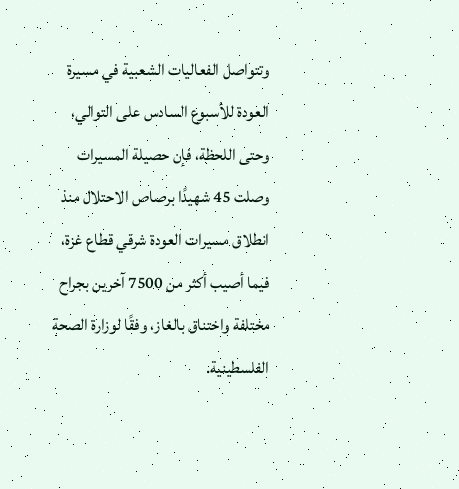وتتواصل الفعاليات الشعبية في مسيرة العودة للأسبوع السادس على التوالي، وحتى اللحظة، فإن حصيلة المسيرات وصلت 45 شهيدًا برصاص الاحتلال منذ انطلاق مسيرات العودة شرقي قطاع غزة، فيما أصيب أكثر من 7500 آخرين بجراح مختلفة واختناق بالغاز، وفقًا لوزارة الصحة الفلسطينية.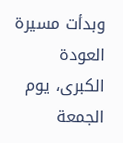وبدأت مسيرة العودة الكبرى، يوم الجمعة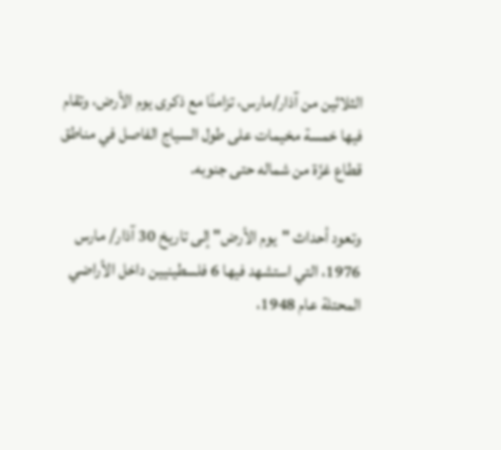الثلاثين من آذار/مارس، تزامنًا مع ذكرى يوم الأرض، وتقام فيها خمسة مخيمات على طول السياج الفاصل في مناطق قطاع غزّة من شماله حتى جنوبه.

وتعود أحداث "يوم الأرض" إلى تاريخ 30 آذار/ مارس 1976، التي استشهد فيها 6 فلسطينيين داخل الأراضي المحتلة عام 1948،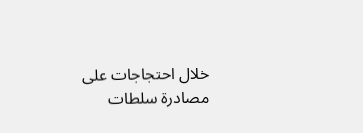خلال احتجاجات على مصادرة سلطات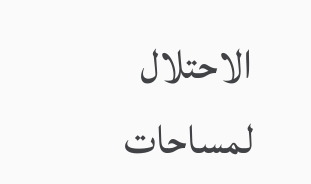الاحتلال لمساحات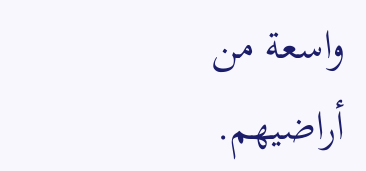واسعة من أراضيهم.